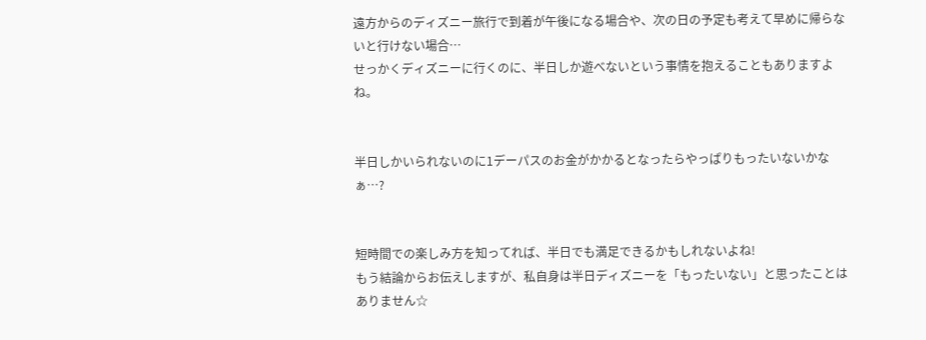遠方からのディズニー旅行で到着が午後になる場合や、次の日の予定も考えて早めに帰らないと行けない場合…
せっかくディズニーに行くのに、半日しか遊べないという事情を抱えることもありますよね。


半日しかいられないのに1デーパスのお金がかかるとなったらやっぱりもったいないかなぁ…?


短時間での楽しみ方を知ってれば、半日でも満足できるかもしれないよね!
もう結論からお伝えしますが、私自身は半日ディズニーを「もったいない」と思ったことはありません☆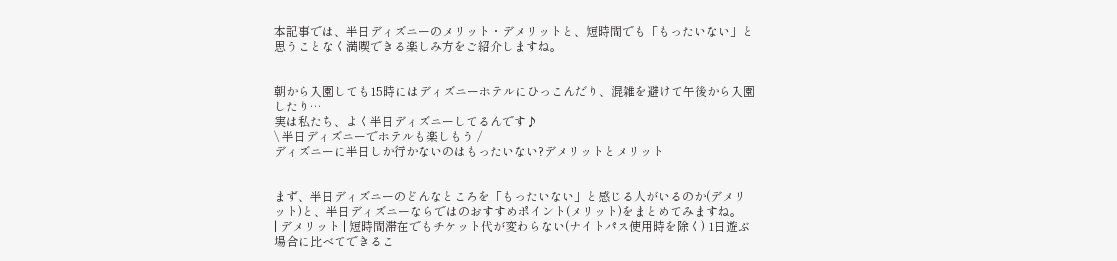本記事では、半日ディズニーのメリット・デメリットと、短時間でも「もったいない」と思うことなく満喫できる楽しみ方をご紹介しますね。


朝から入園しても15時にはディズニーホテルにひっこんだり、混雑を避けて午後から入園したり…
実は私たち、よく半日ディズニーしてるんです♪
\ 半日ディズニーでホテルも楽しもう /
ディズニーに半日しか行かないのはもったいない?デメリットとメリット


まず、半日ディズニーのどんなところを「もったいない」と感じる人がいるのか(デメリット)と、半日ディズニーならではのおすすめポイント(メリット)をまとめてみますね。
| デメリット | 短時間滞在でもチケット代が変わらない(ナイトパス使用時を除く) 1日遊ぶ場合に比べてできるこ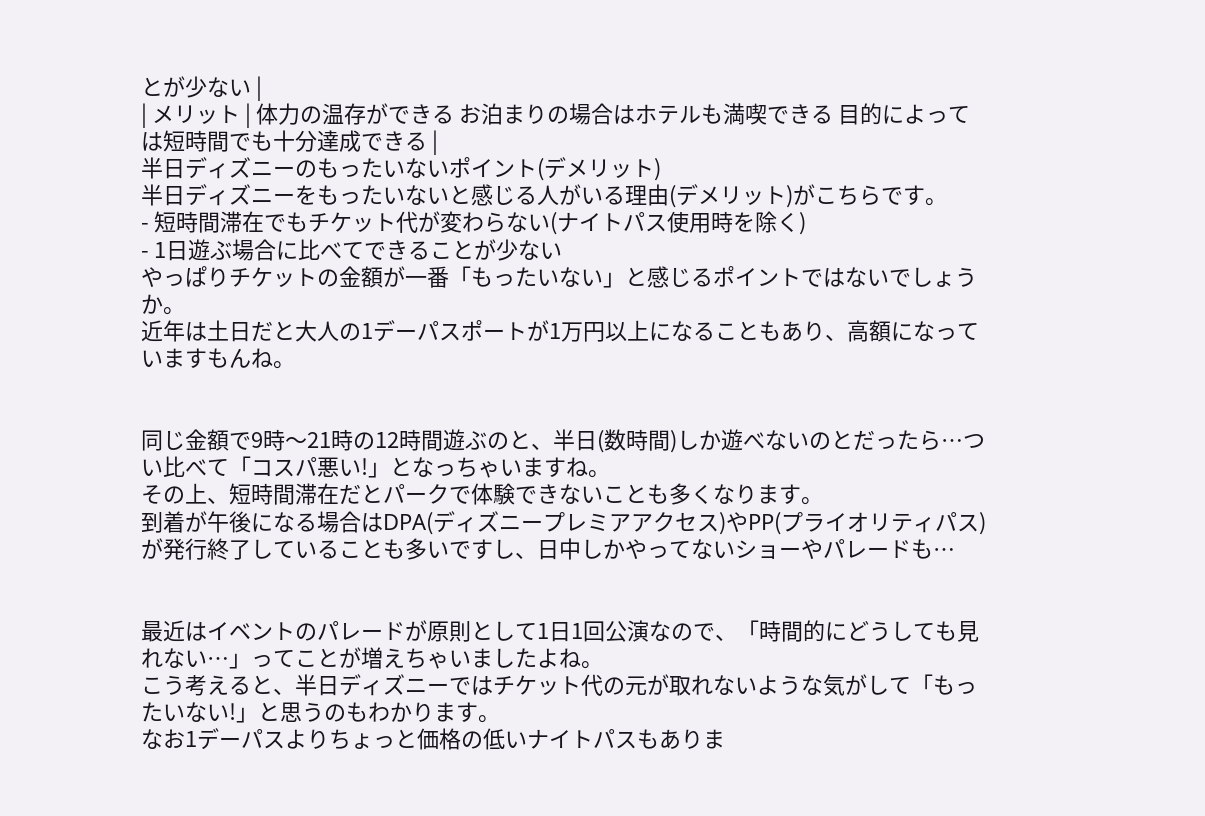とが少ない |
| メリット | 体力の温存ができる お泊まりの場合はホテルも満喫できる 目的によっては短時間でも十分達成できる |
半日ディズニーのもったいないポイント(デメリット)
半日ディズニーをもったいないと感じる人がいる理由(デメリット)がこちらです。
- 短時間滞在でもチケット代が変わらない(ナイトパス使用時を除く)
- 1日遊ぶ場合に比べてできることが少ない
やっぱりチケットの金額が一番「もったいない」と感じるポイントではないでしょうか。
近年は土日だと大人の1デーパスポートが1万円以上になることもあり、高額になっていますもんね。


同じ金額で9時〜21時の12時間遊ぶのと、半日(数時間)しか遊べないのとだったら…つい比べて「コスパ悪い!」となっちゃいますね。
その上、短時間滞在だとパークで体験できないことも多くなります。
到着が午後になる場合はDPA(ディズニープレミアアクセス)やPP(プライオリティパス)が発行終了していることも多いですし、日中しかやってないショーやパレードも…


最近はイベントのパレードが原則として1日1回公演なので、「時間的にどうしても見れない…」ってことが増えちゃいましたよね。
こう考えると、半日ディズニーではチケット代の元が取れないような気がして「もったいない!」と思うのもわかります。
なお1デーパスよりちょっと価格の低いナイトパスもありま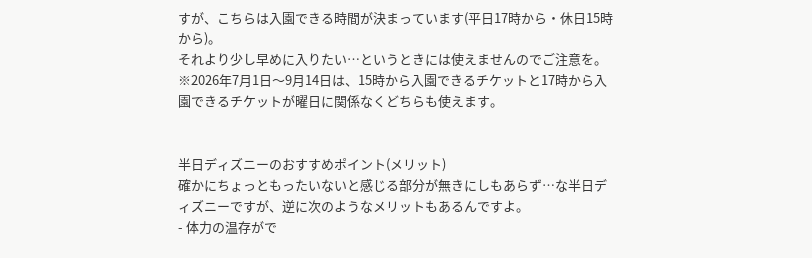すが、こちらは入園できる時間が決まっています(平日17時から・休日15時から)。
それより少し早めに入りたい…というときには使えませんのでご注意を。
※2026年7月1日〜9月14日は、15時から入園できるチケットと17時から入園できるチケットが曜日に関係なくどちらも使えます。


半日ディズニーのおすすめポイント(メリット)
確かにちょっともったいないと感じる部分が無きにしもあらず…な半日ディズニーですが、逆に次のようなメリットもあるんですよ。
- 体力の温存がで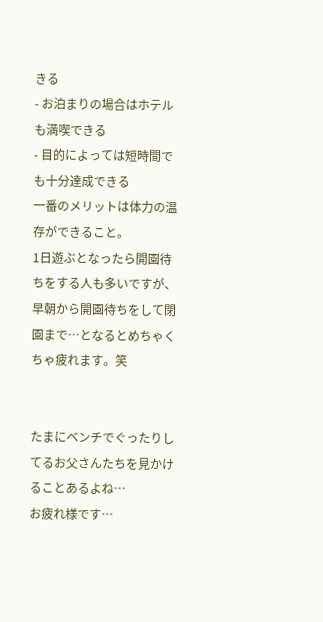きる
- お泊まりの場合はホテルも満喫できる
- 目的によっては短時間でも十分達成できる
一番のメリットは体力の温存ができること。
1日遊ぶとなったら開園待ちをする人も多いですが、早朝から開園待ちをして閉園まで…となるとめちゃくちゃ疲れます。笑


たまにベンチでぐったりしてるお父さんたちを見かけることあるよね…
お疲れ様です…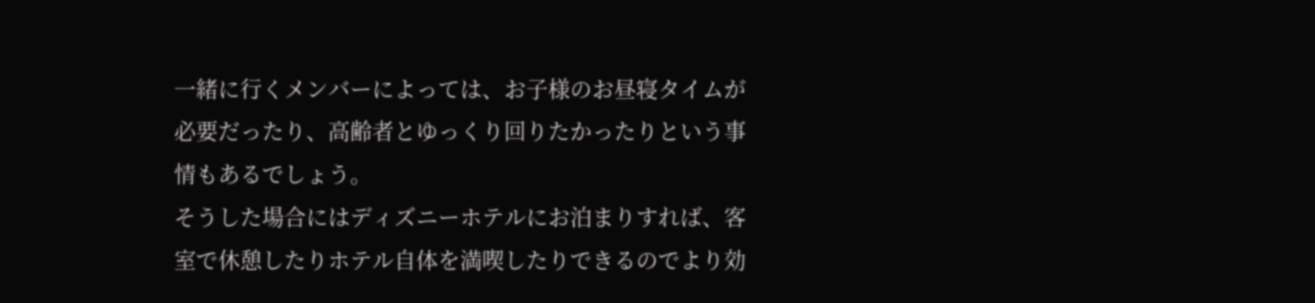一緒に行くメンバーによっては、お子様のお昼寝タイムが必要だったり、高齢者とゆっくり回りたかったりという事情もあるでしょう。
そうした場合にはディズニーホテルにお泊まりすれば、客室で休憩したりホテル自体を満喫したりできるのでより効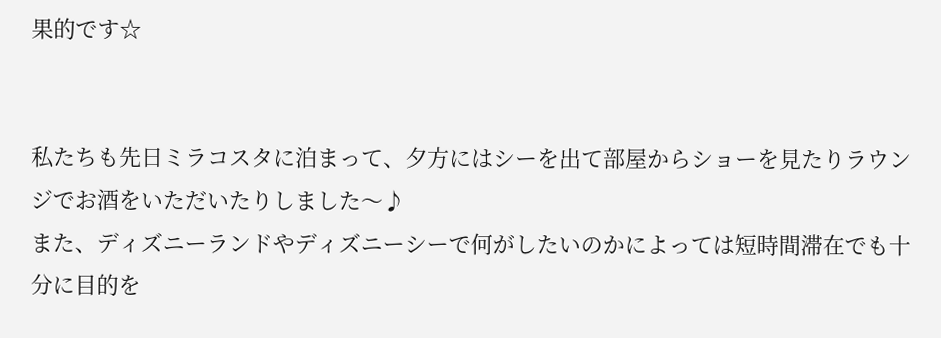果的です☆


私たちも先日ミラコスタに泊まって、夕方にはシーを出て部屋からショーを見たりラウンジでお酒をいただいたりしました〜♪
また、ディズニーランドやディズニーシーで何がしたいのかによっては短時間滞在でも十分に目的を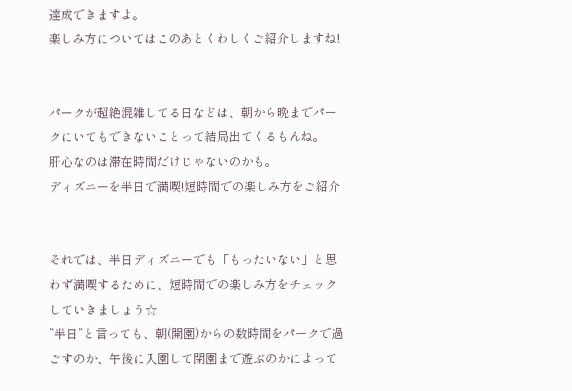達成できますよ。
楽しみ方についてはこのあとくわしくご紹介しますね!


パークが超絶混雑してる日などは、朝から晩までパークにいてもできないことって結局出てくるもんね。
肝心なのは滞在時間だけじゃないのかも。
ディズニーを半日で満喫!短時間での楽しみ方をご紹介


それでは、半日ディズニーでも「もったいない」と思わず満喫するために、短時間での楽しみ方をチェックしていきましょう☆
”半日”と言っても、朝(開園)からの数時間をパークで過ごすのか、午後に入園して閉園まで遊ぶのかによって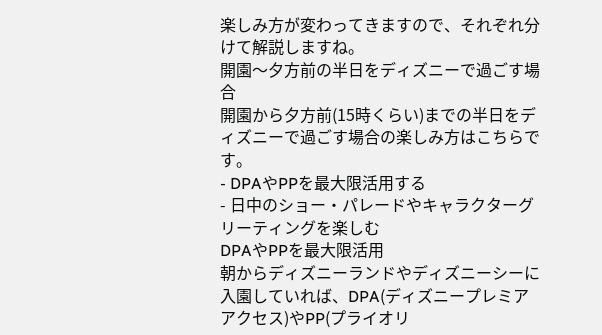楽しみ方が変わってきますので、それぞれ分けて解説しますね。
開園〜夕方前の半日をディズニーで過ごす場合
開園から夕方前(15時くらい)までの半日をディズニーで過ごす場合の楽しみ方はこちらです。
- DPAやPPを最大限活用する
- 日中のショー・パレードやキャラクターグリーティングを楽しむ
DPAやPPを最大限活用
朝からディズニーランドやディズニーシーに入園していれば、DPA(ディズニープレミアアクセス)やPP(プライオリ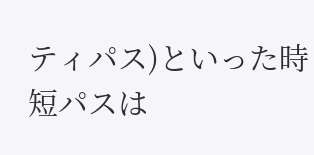ティパス)といった時短パスは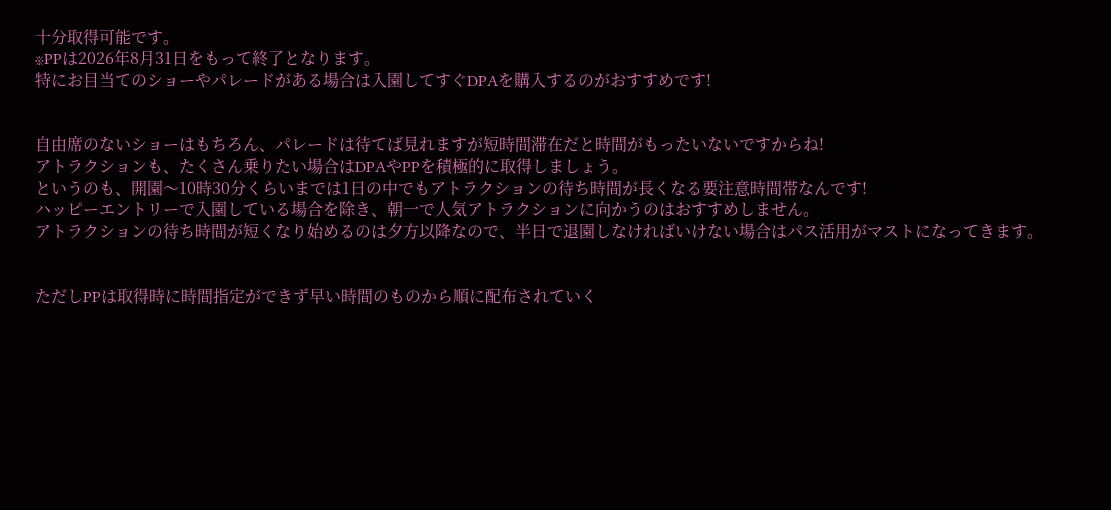十分取得可能です。
※PPは2026年8月31日をもって終了となります。
特にお目当てのショーやパレードがある場合は入園してすぐDPAを購入するのがおすすめです!


自由席のないショーはもちろん、パレードは待てば見れますが短時間滞在だと時間がもったいないですからね!
アトラクションも、たくさん乗りたい場合はDPAやPPを積極的に取得しましょう。
というのも、開園〜10時30分くらいまでは1日の中でもアトラクションの待ち時間が長くなる要注意時間帯なんです!
ハッピーエントリーで入園している場合を除き、朝一で人気アトラクションに向かうのはおすすめしません。
アトラクションの待ち時間が短くなり始めるのは夕方以降なので、半日で退園しなければいけない場合はパス活用がマストになってきます。


ただしPPは取得時に時間指定ができず早い時間のものから順に配布されていく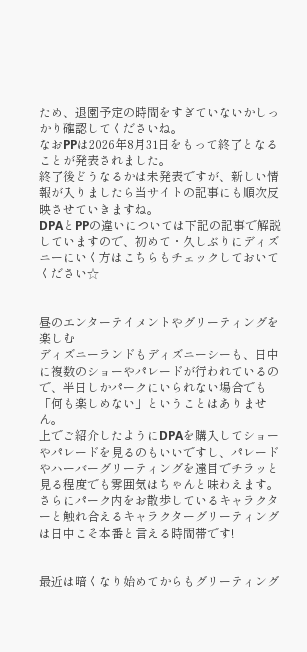ため、退園予定の時間をすぎていないかしっかり確認してくださいね。
なおPPは2026年8月31日をもって終了となることが発表されました。
終了後どうなるかは未発表ですが、新しい情報が入りましたら当サイトの記事にも順次反映させていきますね。
DPAとPPの違いについては下記の記事で解説していますので、初めて・久しぶりにディズニーにいく方はこちらもチェックしておいてください☆


昼のエンターテイメントやグリーティングを楽しむ
ディズニーランドもディズニーシーも、日中に複数のショーやパレードが行われているので、半日しかパークにいられない場合でも「何も楽しめない」ということはありません。
上でご紹介したようにDPAを購入してショーやパレードを見るのもいいですし、パレードやハーバーグリーティングを遠目でチラッと見る程度でも雰囲気はちゃんと味わえます。
さらにパーク内をお散歩しているキャラクターと触れ合えるキャラクターグリーティングは日中こそ本番と言える時間帯です!


最近は暗くなり始めてからもグリーティング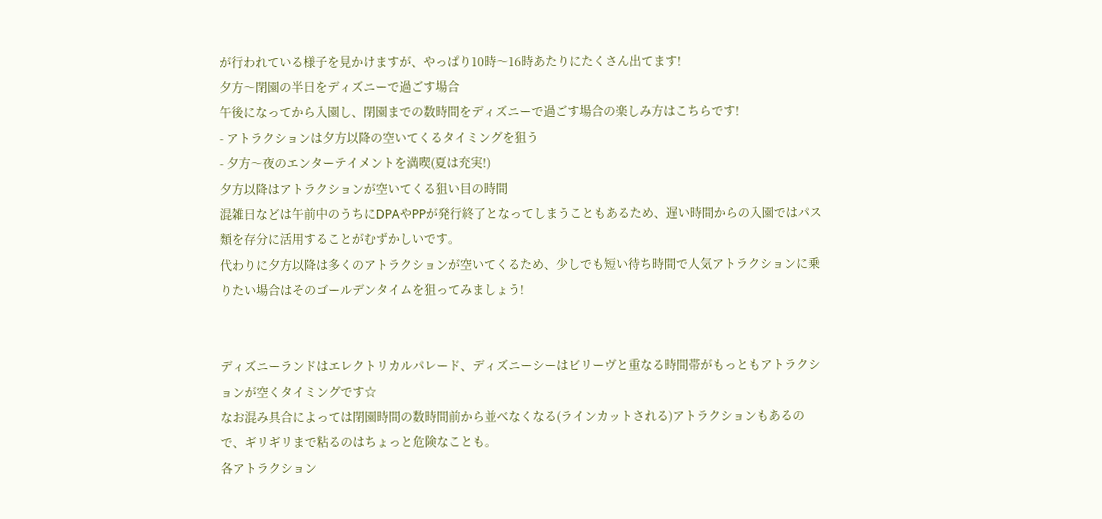が行われている様子を見かけますが、やっぱり10時〜16時あたりにたくさん出てます!
夕方〜閉園の半日をディズニーで過ごす場合
午後になってから入園し、閉園までの数時間をディズニーで過ごす場合の楽しみ方はこちらです!
- アトラクションは夕方以降の空いてくるタイミングを狙う
- 夕方〜夜のエンターテイメントを満喫(夏は充実!)
夕方以降はアトラクションが空いてくる狙い目の時間
混雑日などは午前中のうちにDPAやPPが発行終了となってしまうこともあるため、遅い時間からの入園ではパス類を存分に活用することがむずかしいです。
代わりに夕方以降は多くのアトラクションが空いてくるため、少しでも短い待ち時間で人気アトラクションに乗りたい場合はそのゴールデンタイムを狙ってみましょう!


ディズニーランドはエレクトリカルパレード、ディズニーシーはビリーヴと重なる時間帯がもっともアトラクションが空くタイミングです☆
なお混み具合によっては閉園時間の数時間前から並べなくなる(ラインカットされる)アトラクションもあるので、ギリギリまで粘るのはちょっと危険なことも。
各アトラクション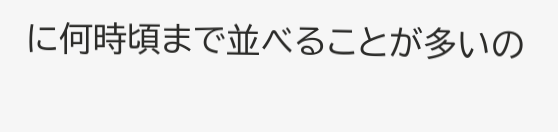に何時頃まで並べることが多いの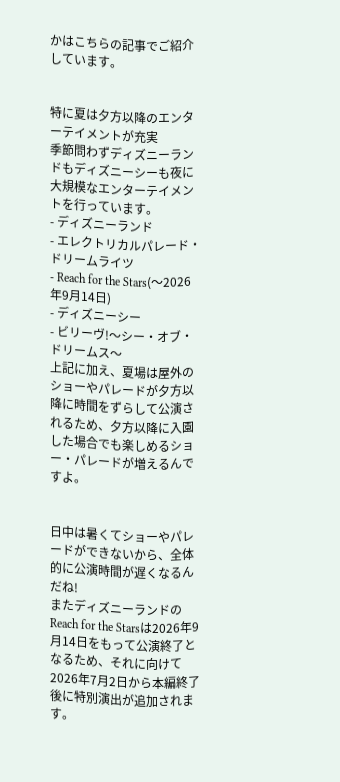かはこちらの記事でご紹介しています。


特に夏は夕方以降のエンターテイメントが充実
季節問わずディズニーランドもディズニーシーも夜に大規模なエンターテイメントを行っています。
- ディズニーランド
- エレクトリカルパレード・ドリームライツ
- Reach for the Stars(〜2026年9月14日)
- ディズニーシー
- ビリーヴ!〜シー・オブ・ドリームス〜
上記に加え、夏場は屋外のショーやパレードが夕方以降に時間をずらして公演されるため、夕方以降に入園した場合でも楽しめるショー・パレードが増えるんですよ。


日中は暑くてショーやパレードができないから、全体的に公演時間が遅くなるんだね!
またディズニーランドのReach for the Starsは2026年9月14日をもって公演終了となるため、それに向けて2026年7月2日から本編終了後に特別演出が追加されます。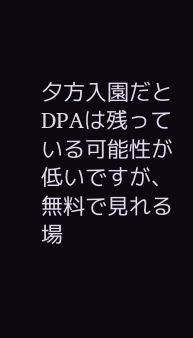夕方入園だとDPAは残っている可能性が低いですが、無料で見れる場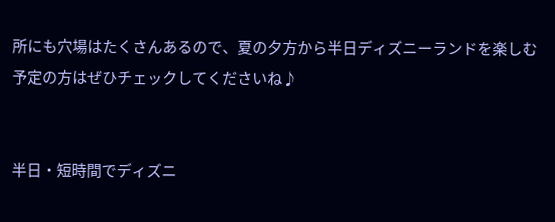所にも穴場はたくさんあるので、夏の夕方から半日ディズニーランドを楽しむ予定の方はぜひチェックしてくださいね♪


半日・短時間でディズニ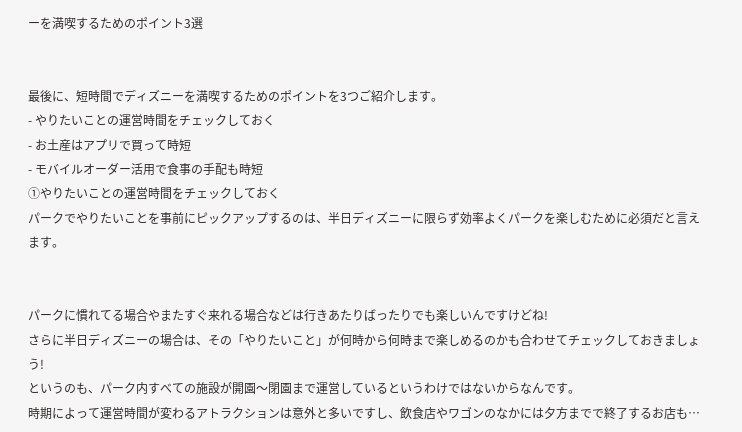ーを満喫するためのポイント3選


最後に、短時間でディズニーを満喫するためのポイントを3つご紹介します。
- やりたいことの運営時間をチェックしておく
- お土産はアプリで買って時短
- モバイルオーダー活用で食事の手配も時短
①やりたいことの運営時間をチェックしておく
パークでやりたいことを事前にピックアップするのは、半日ディズニーに限らず効率よくパークを楽しむために必須だと言えます。


パークに慣れてる場合やまたすぐ来れる場合などは行きあたりばったりでも楽しいんですけどね!
さらに半日ディズニーの場合は、その「やりたいこと」が何時から何時まで楽しめるのかも合わせてチェックしておきましょう!
というのも、パーク内すべての施設が開園〜閉園まで運営しているというわけではないからなんです。
時期によって運営時間が変わるアトラクションは意外と多いですし、飲食店やワゴンのなかには夕方までで終了するお店も…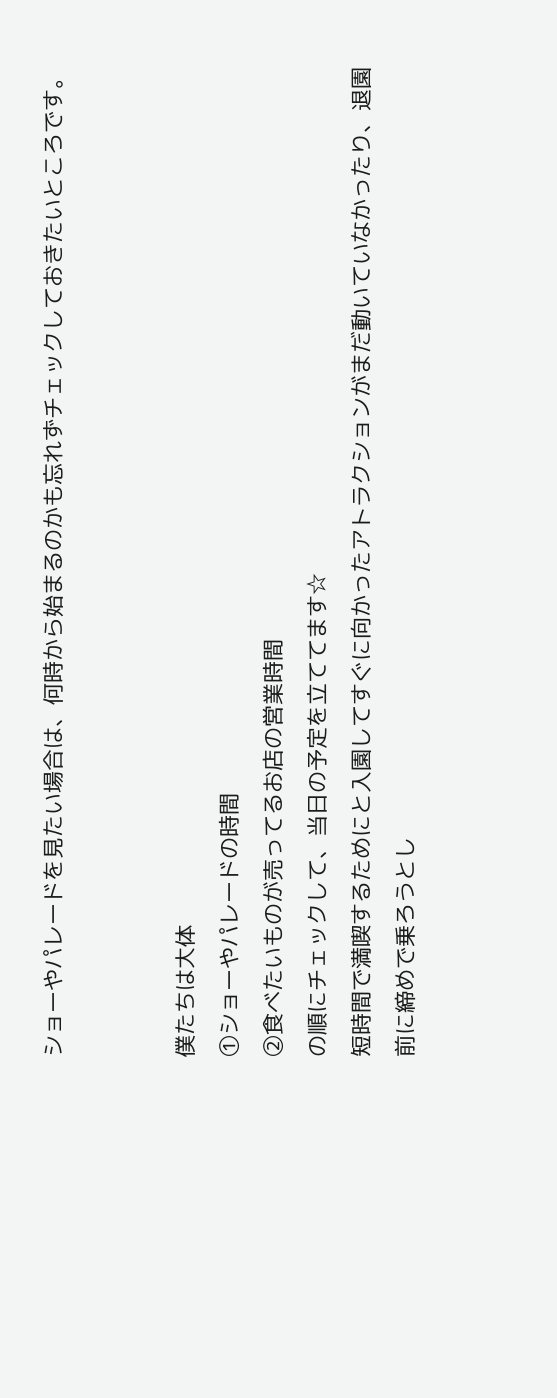ショーやパレードを見たい場合は、何時から始まるのかも忘れずチェックしておきたいところです。


僕たちは大体
①ショーやパレードの時間
②食べたいものが売ってるお店の営業時間
の順にチェックして、当日の予定を立ててます☆
短時間で満喫するためにと入園してすぐに向かったアトラクションがまだ動いていなかったり、退園前に締めで乗ろうとし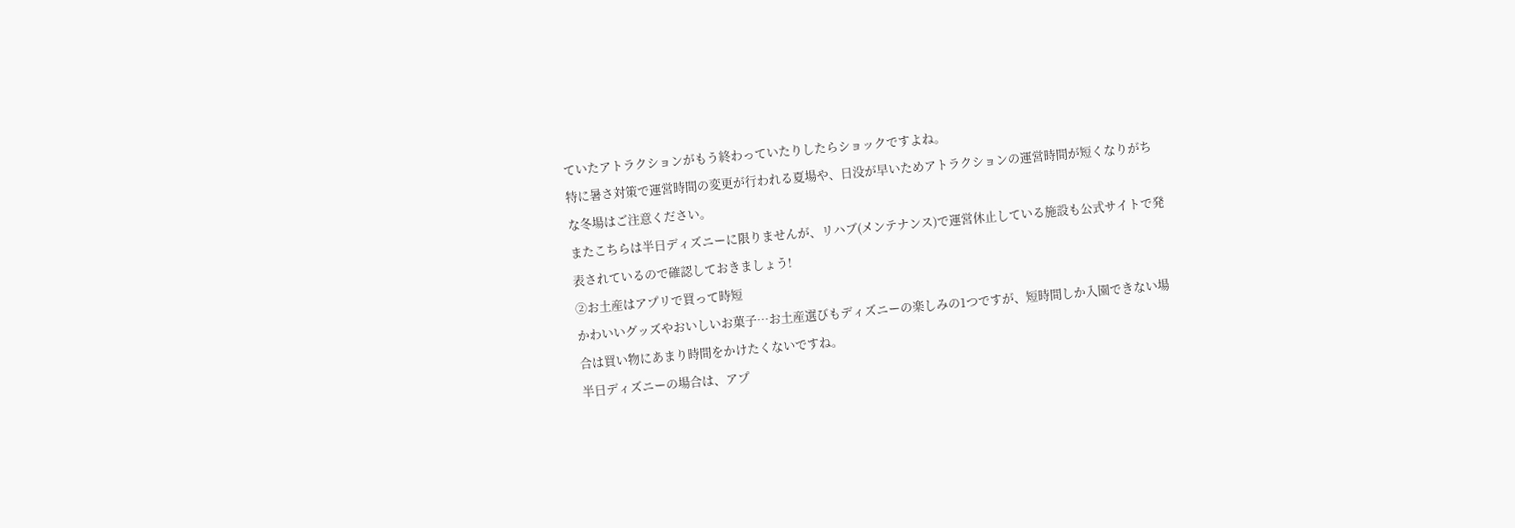ていたアトラクションがもう終わっていたりしたらショックですよね。
特に暑さ対策で運営時間の変更が行われる夏場や、日没が早いためアトラクションの運営時間が短くなりがちな冬場はご注意ください。
またこちらは半日ディズニーに限りませんが、リハブ(メンテナンス)で運営休止している施設も公式サイトで発表されているので確認しておきましょう!
②お土産はアプリで買って時短
かわいいグッズやおいしいお菓子…お土産選びもディズニーの楽しみの1つですが、短時間しか入園できない場合は買い物にあまり時間をかけたくないですね。
半日ディズニーの場合は、アプ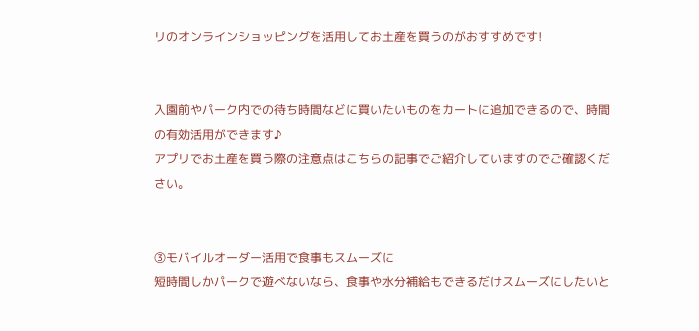リのオンラインショッピングを活用してお土産を買うのがおすすめです!


入園前やパーク内での待ち時間などに買いたいものをカートに追加できるので、時間の有効活用ができます♪
アプリでお土産を買う際の注意点はこちらの記事でご紹介していますのでご確認ください。


③モバイルオーダー活用で食事もスムーズに
短時間しかパークで遊べないなら、食事や水分補給もできるだけスムーズにしたいと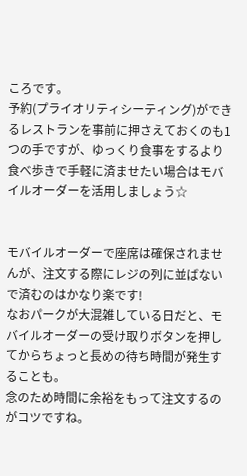ころです。
予約(プライオリティシーティング)ができるレストランを事前に押さえておくのも1つの手ですが、ゆっくり食事をするより食べ歩きで手軽に済ませたい場合はモバイルオーダーを活用しましょう☆


モバイルオーダーで座席は確保されませんが、注文する際にレジの列に並ばないで済むのはかなり楽です!
なおパークが大混雑している日だと、モバイルオーダーの受け取りボタンを押してからちょっと長めの待ち時間が発生することも。
念のため時間に余裕をもって注文するのがコツですね。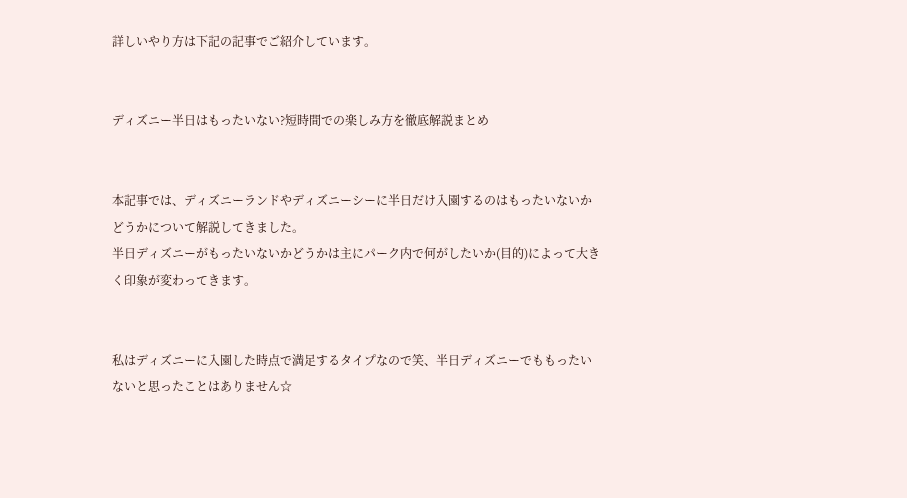詳しいやり方は下記の記事でご紹介しています。


ディズニー半日はもったいない?短時間での楽しみ方を徹底解説まとめ


本記事では、ディズニーランドやディズニーシーに半日だけ入園するのはもったいないかどうかについて解説してきました。
半日ディズニーがもったいないかどうかは主にパーク内で何がしたいか(目的)によって大きく印象が変わってきます。


私はディズニーに入園した時点で満足するタイプなので笑、半日ディズニーでももったいないと思ったことはありません☆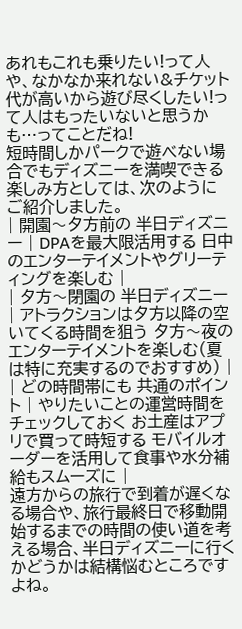あれもこれも乗りたい!って人や、なかなか来れない&チケット代が高いから遊び尽くしたい!って人はもったいないと思うかも…ってことだね!
短時間しかパークで遊べない場合でもディズニーを満喫できる楽しみ方としては、次のようにご紹介しました。
| 開園〜夕方前の 半日ディズニー | DPAを最大限活用する 日中のエンターテイメントやグリーティングを楽しむ |
| 夕方〜閉園の 半日ディズニー | アトラクションは夕方以降の空いてくる時間を狙う 夕方〜夜のエンターテイメントを楽しむ(夏は特に充実するのでおすすめ) |
| どの時間帯にも 共通のポイント | やりたいことの運営時間をチェックしておく お土産はアプリで買って時短する モバイルオーダーを活用して食事や水分補給もスムーズに |
遠方からの旅行で到着が遅くなる場合や、旅行最終日で移動開始するまでの時間の使い道を考える場合、半日ディズニーに行くかどうかは結構悩むところですよね。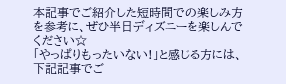本記事でご紹介した短時間での楽しみ方を参考に、ぜひ半日ディズニーを楽しんでください☆
「やっぱりもったいない!」と感じる方には、下記記事でご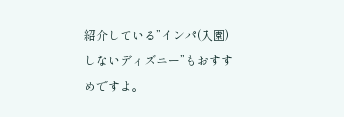紹介している”インパ(入園)しないディズニー”もおすすめですよ。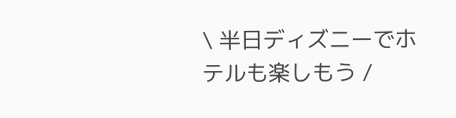\ 半日ディズニーでホテルも楽しもう /